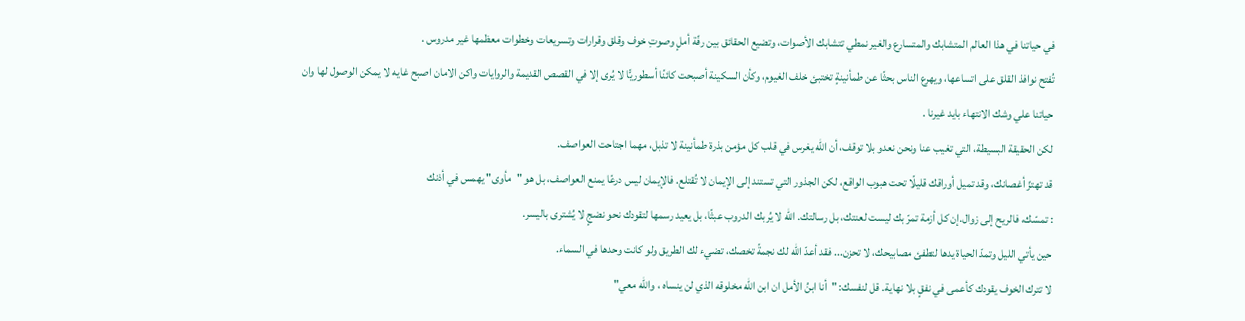في حياتنا في هذا العالم المتشابك والمتسارع والغير نمطي تتشابك الأصوات، وتضيع الحقائق بين رفّة أملٍ وصوتِ خوف وقلق وقرارات وتسريعات وخطوات معظمها غير مدروس .
تُفتح نوافذ القلق على اتساعها، ويهرع الناس بحثًا عن طمأنينةٍ تختبئ خلف الغيوم، وكأن السكينة أصبحت كائنًا أسطوريًّا لا يُرى إلا في القصص القديمة والروايات واكن الامان اصبح غايه لا يمكن الوصول لها وان حياتنا علي وشك الانتهاء بايد غيرنا .
لكن الحقيقة البسيطة، التي تغيب عنا ونحن نعدو بلا توقف، أن الله يغرس في قلب كل مؤمن بذرة طمأنينة لا تذبل، مهما اجتاحت العواصف.
قد تهتزّ أغصانك، وقد تميل أوراقك قليلًا تحت هبوب الواقع، لكن الجذور التي تستند إلى الإيمان لا تُقتلع. فالإيمان ليس درعًا يمنع العواصف، بل هو "مأوى" يهمس في أذنك
: تمسّك، فالريح إلى زوال.إن كل أزمة تمرّ بك ليست لعنتك، بل رسالتك. الله لا يُربك الدروب عبثًا، بل يعيد رسمها لتقودك نحو نضجٍ لا يُشترى باليسر.
حين يأتي الليل وتمدّ الحياة يدها لتطفئ مصابيحك، لا تحزن... فقد أعدّ الله لك نجمةً تخصك، تضيء لك الطريق ولو كانت وحدها في السماء.
لا تترك الخوف يقودك كأعمى في نفقٍ بلا نهاية. قل لنفسك: "أنا ابنُ الأمل ان ابن الله مخلوقه الذي لن ينساه ، والله معي"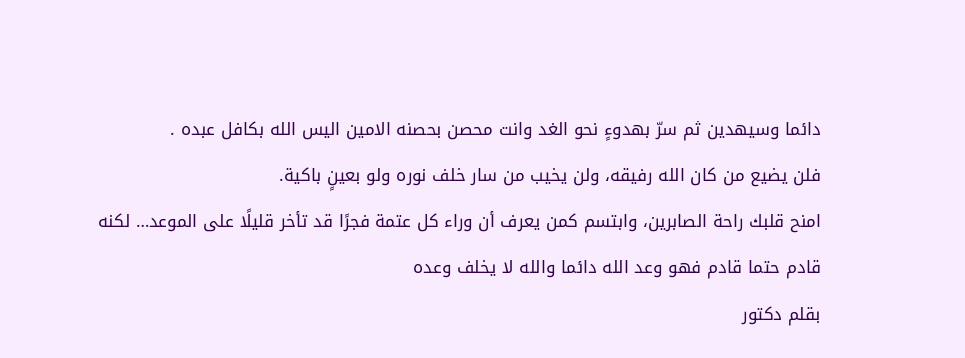دائما وسيهدين ثم سرّ بهدوءٍ نحو الغد وانت محصن بحصنه الامين اليس الله بكافل عبده .
فلن يضيع من كان الله رفيقه، ولن يخيب من سار خلف نوره ولو بعينٍ باكية.
امنح قلبك راحة الصابرين، وابتسم كمن يعرف أن وراء كل عتمة فجرًا قد تأخر قليلًا على الموعد… لكنه قادم حتما قادم فهو وعد الله دائما والله لا يخلف وعده
بقلم دكتور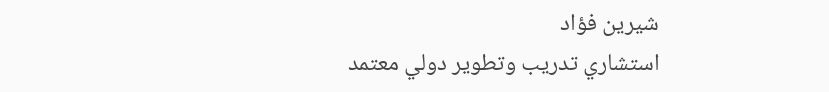شيرين فؤاد
استشاري تدريب وتطوير دولي معتمد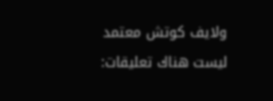ولايف كوتش معتمد
ليست هناك تعليقات: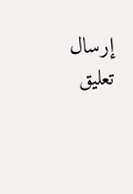إرسال تعليق